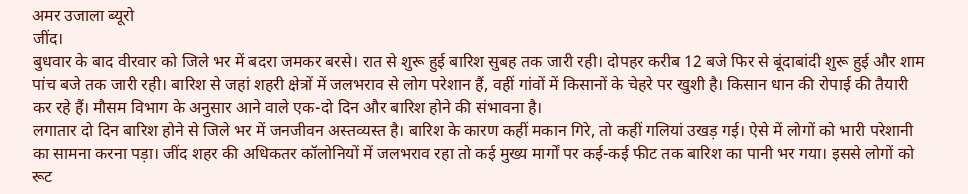अमर उजाला ब्यूरो
जींद।
बुधवार के बाद वीरवार को जिले भर में बदरा जमकर बरसे। रात से शुरू हुई बारिश सुबह तक जारी रही। दोपहर करीब 12 बजे फिर से बूंदाबांदी शुरू हुई और शाम पांच बजे तक जारी रही। बारिश से जहां शहरी क्षेत्रों में जलभराव से लोग परेशान हैं, वहीं गांवों में किसानों के चेहरे पर खुशी है। किसान धान की रोपाई की तैयारी कर रहे हैं। मौसम विभाग के अनुसार आने वाले एक-दो दिन और बारिश होने की संभावना है।
लगातार दो दिन बारिश होने से जिले भर में जनजीवन अस्तव्यस्त है। बारिश के कारण कहीं मकान गिरे, तो कहीं गलियां उखड़ गई। ऐसे में लोगों को भारी परेशानी का सामना करना पड़ा। जींद शहर की अधिकतर कॉलोनियों में जलभराव रहा तो कई मुख्य मार्गों पर कई-कई फीट तक बारिश का पानी भर गया। इससे लोगों को रूट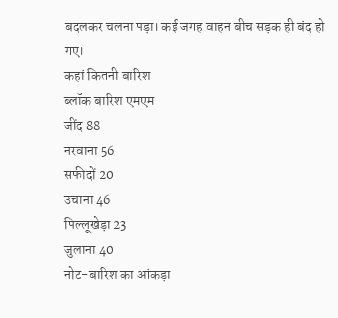बदलकर चलना पड़ा। कई जगह वाहन बीच सड़क ही बंद हो गए।
कहां कितनी बारिश
ब्लॉक बारिश एमएम
जींद 88
नरवाना 56
सफीदों 20
उचाना 46
पिल्लूखेड़ा 23
जुलाना 40
नोट-बारिश का आंकड़ा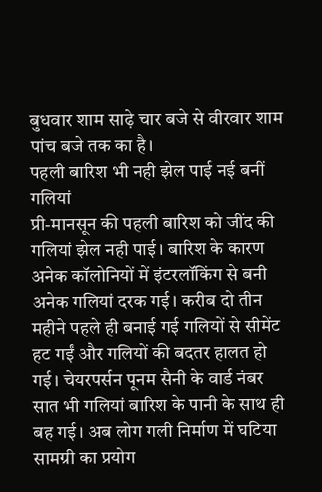बुधवार शाम साढ़े चार बजे से वीरवार शाम पांच बजे तक का है।
पहली बारिश भी नही झेल पाई नई बनीं गलियां
प्री-मानसून की पहली बारिश को जींद की गलियां झेल नही पाई। बारिश के कारण अनेक कॉलोनियों में इंटरलॉकिंग से बनी अनेक गलियां दरक गई। करीब दो तीन महीने पहले ही बनाई गई गलियों से सीमेंट हट गईं और गलियों की बदतर हालत हो गई। चेयरपर्सन पूनम सैनी के वार्ड नंबर सात भी गलियां बारिश के पानी के साथ ही बह गई। अब लोग गली निर्माण में घटिया सामग्री का प्रयोग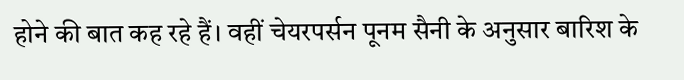होने की बात कह रहे हैं। वहीं चेयरपर्सन पूनम सैनी के अनुसार बारिश के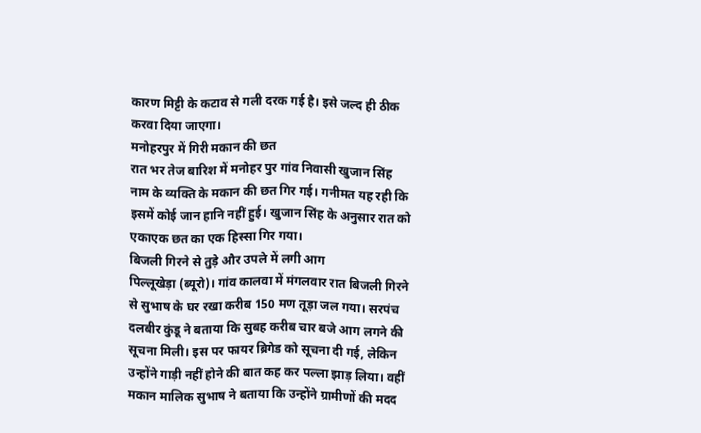कारण मिट्टी के कटाव से गली दरक गई है। इसे जल्द ही ठीक करवा दिया जाएगा।
मनोहरपुर में गिरी मकान की छत
रात भर तेज बारिश में मनोहर पुर गांव निवासी खुजान सिंह नाम के व्यक्ति के मकान की छत गिर गई। गनीमत यह रही कि इसमें कोई जान हानि नहीं हुई। खुजान सिंह के अनुसार रात को एकाएक छत का एक हिस्सा गिर गया।
बिजली गिरने से तुड़े और उपले में लगी आग
पिल्लूखेड़ा (ब्यूरो)। गांव कालवा में मंगलवार रात बिजली गिरने से सुभाष के घर रखा करीब 150 मण तूड़ा जल गया। सरपंच दलबीर कुंडू ने बताया कि सुबह करीब चार बजे आग लगने की सूचना मिली। इस पर फायर ब्रिगेड को सूचना दी गई, लेकिन उन्होंने गाड़ी नहीं होने की बात कह कर पल्ला झाड़ लिया। वहीं मकान मालिक सुभाष ने बताया कि उन्होंने ग्रामीणों की मदद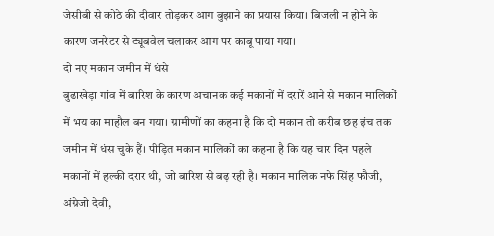जेसीबी से कोठे की दीवार तोड़कर आग बुझाने का प्रयास किया। बिजली न होने के कारण जनरेटर से ट्यूबवेल चलाकर आग पर काबू पाया गया।
दो नए मकान जमीन में धंसे
बुढाखेड़ा गांव में बारिश के कारण अचानक कई मकानों में दरारें आने से मकान मालिकों में भय का माहौल बन गया। ग्रामीणों का कहना है कि दो मकान तो करीब छह इंच तक जमीन में धंस चुके हैं। पीड़ित मकान मालिकों का कहना है कि यह चार दिन पहले मकानों में हल्की दरार थी, जो बारिश से बढ़ रही है। मकान मालिक नफे सिंह फौजी, अंग्रेजो देवी,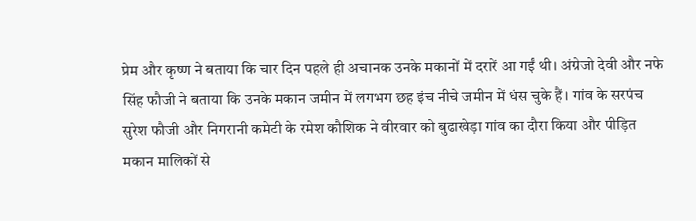प्रेम और कृष्ण ने बताया कि चार दिन पहले ही अचानक उनके मकानों में दरारें आ गईं थी। अंग्रेजो देवी और नफे सिंह फौजी ने बताया कि उनके मकान जमीन में लगभग छह इंच नीचे जमीन में धंस चुके हैं। गांव के सरपंच सुरेश फौजी और निगरानी कमेटी के रमेश कौशिक ने वीरवार को बुढाखेड़ा गांव का दौरा किया और पीड़ित मकान मालिकों से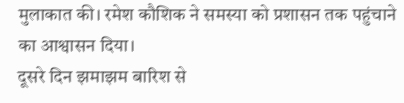मुलाकात की। रमेश कौशिक ने समस्या को प्रशासन तक पहुंचाने का आश्वासन दिया।
दूसरे दिन झमाझम बारिश से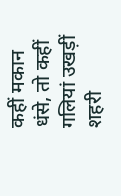कहीं मकान धंसे, तो कहीं गलियां उखड़ीं
शहरी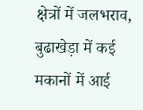क्षेत्रों में जलभराव, बुढाखेड़ा में कई मकानों में आई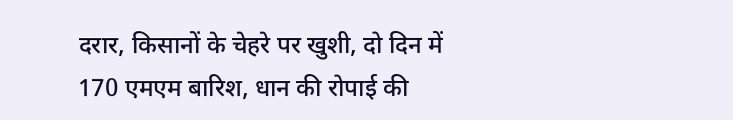दरार, किसानों के चेहरे पर खुशी, दो दिन में 170 एमएम बारिश, धान की रोपाई की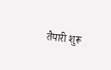तैयारी शुरू